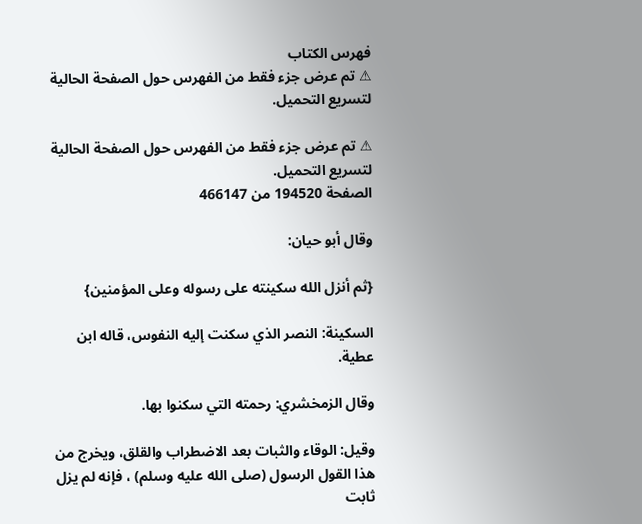فهرس الكتاب
⚠ تم عرض جزء فقط من الفهرس حول الصفحة الحالية لتسريع التحميل.

⚠ تم عرض جزء فقط من الفهرس حول الصفحة الحالية لتسريع التحميل.
الصفحة 194520 من 466147

وقال أبو حيان:

{ثم أنزل الله سكينته على رسوله وعلى المؤمنين}

السكينة: النصر الذي سكنت إليه النفوس، قاله ابن عطية.

وقال الزمخشري: رحمته التي سكنوا بها.

وقيل: الوقاء والثبات بعد الاضطراب والقلق، ويخرج من هذا القول الرسول (صلى الله عليه وسلم) ، فإنه لم يزل ثابت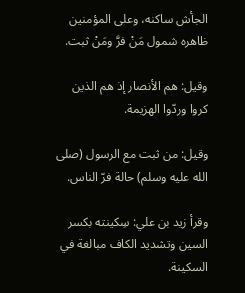الجأش ساكنه، وعلى المؤمنين ظاهره شمول مَنْ فرَّ ومَنْ ثبت.

وقيل: هم الأنصار إذ هم الذين كروا وردّوا الهزيمة.

وقيل: من ثبت مع الرسول (صلى الله عليه وسلم) حالة فرّ الناس.

وقرأ زيد بن علي: سِكينته بكسر السين وتشديد الكاف مبالغة في السكينة.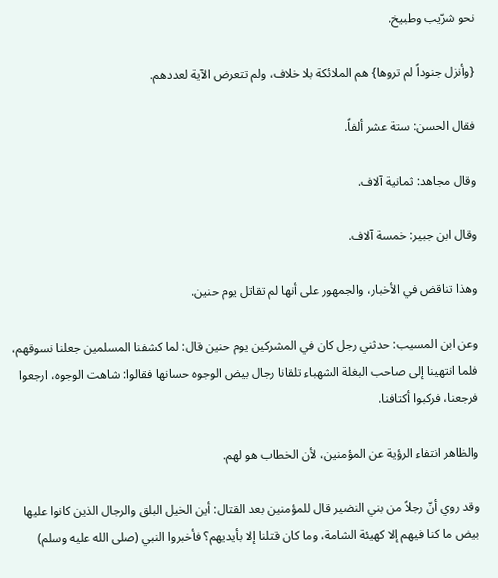نحو شرّيب وطبيخ.

{وأنزل جنوداً لم تروها} هم الملائكة بلا خلاف، ولم تتعرض الآية لعددهم.

فقال الحسن: ستة عشر ألفاً.

وقال مجاهد: ثمانية آلاف.

وقال ابن جبير: خمسة آلاف.

وهذا تناقض في الأخبار، والجمهور على أنها لم تقاتل يوم حنين.

وعن ابن المسيب: حدثني رجل كان في المشركين يوم حنين قال: لما كشفنا المسلمين جعلنا نسوقهم، فلما انتهينا إلى صاحب البغلة الشهباء تلقانا رجال بيض الوجوه حسانها فقالوا: شاهت الوجوه، ارجعوا فرجعنا، فركبوا أكتافنا.

والظاهر انتفاء الرؤية عن المؤمنين، لأن الخطاب هو لهم.

وقد روي أنّ رجلاً من بني النضير قال للمؤمنين بعد القتال: أين الخيل البلق والرجال الذين كانوا عليها بيض ما كنا فيهم إلا كهيئة الشامة، وما كان قتلنا إلا بأيديهم؟ فأخبروا النبي (صلى الله عليه وسلم)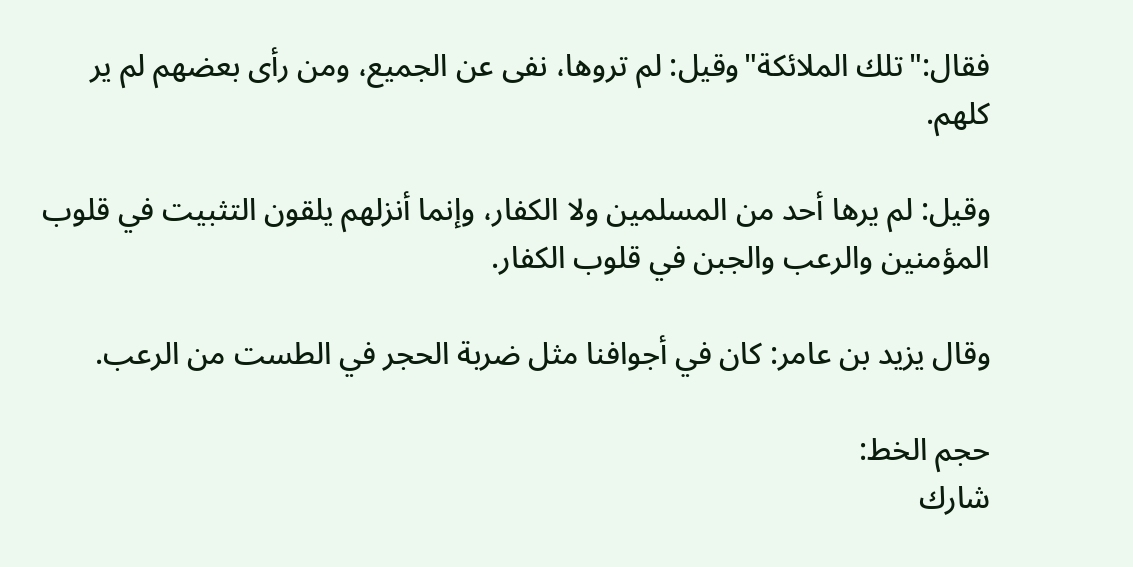فقال:"تلك الملائكة"وقيل: لم تروها، نفى عن الجميع، ومن رأى بعضهم لم ير كلهم.

وقيل: لم يرها أحد من المسلمين ولا الكفار، وإنما أنزلهم يلقون التثبيت في قلوب المؤمنين والرعب والجبن في قلوب الكفار.

وقال يزيد بن عامر: كان في أجوافنا مثل ضربة الحجر في الطست من الرعب.

حجم الخط:
شارك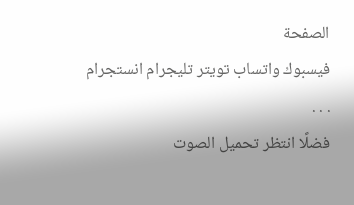الصفحة
فيسبوك واتساب تويتر تليجرام انستجرام
. . .
فضلًا انتظر تحميل الصوت